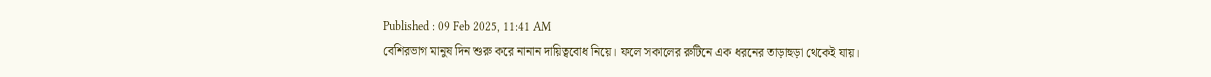Published : 09 Feb 2025, 11:41 AM
বেশিরভাগ মানুষ দিন শুরু করে নানান দায়িত্ববোধ নিয়ে। ফলে সকালের রুটিনে এক ধরনের তাড়াহুড়া থেকেই যায়।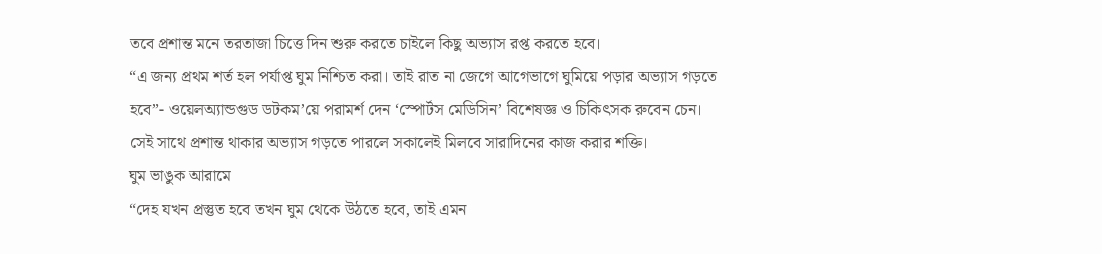তবে প্রশান্ত মনে তরতাজা চিত্তে দিন শুরু করতে চাইলে কিছু অভ্যাস রপ্ত করতে হবে।
“এ জন্য প্রথম শর্ত হল পর্যাপ্ত ঘুম নিশ্চিত করা। তাই রাত না জেগে আগেভাগে ঘুমিয়ে পড়ার অভ্যাস গড়তে হবে”- ওয়েলঅ্যান্ডগুড ডটকম’য়ে পরামর্শ দেন ‘স্পোর্টস মেডিসিন’ বিশেষজ্ঞ ও চিকিৎসক রুবেন চেন।
সেই সাথে প্রশান্ত থাকার অভ্যাস গড়তে পারলে সকালেই মিলবে সারাদিনের কাজ করার শক্তি।
ঘুম ভাঙুক আরামে
“দেহ যখন প্রস্তুত হবে তখন ঘুম থেকে উঠতে হবে, তাই এমন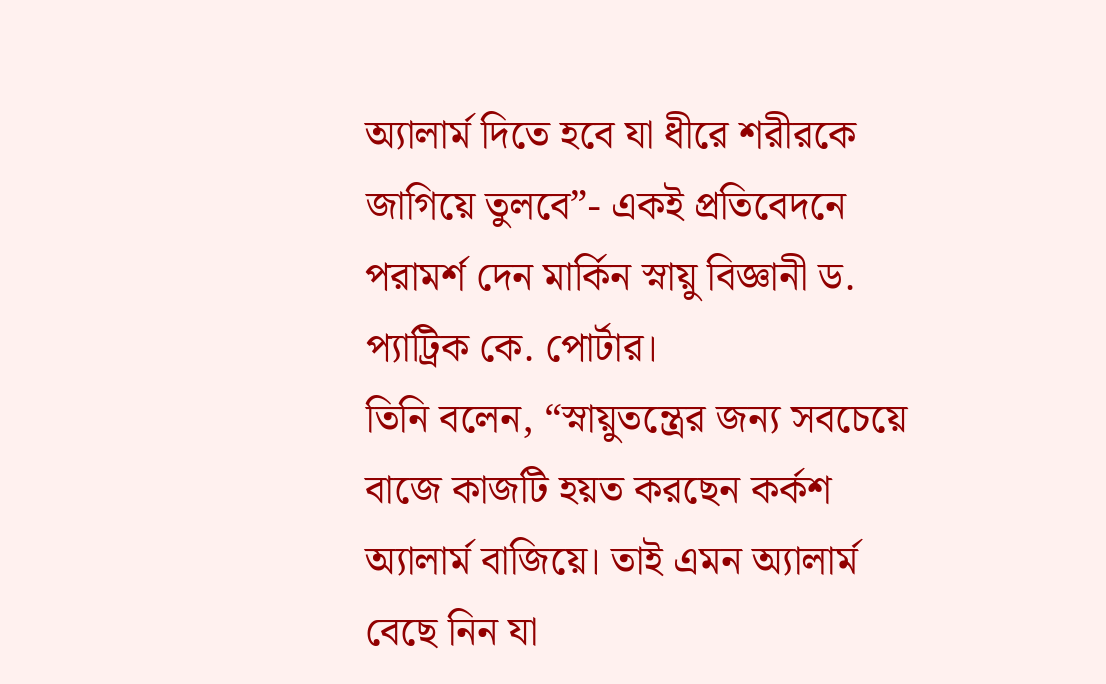অ্যালার্ম দিতে হবে যা ধীরে শরীরকে জাগিয়ে তুলবে”- একই প্রতিবেদনে পরামর্শ দেন মার্কিন স্নায়ু বিজ্ঞানী ড. প্যাট্রিক কে. পোর্টার।
তিনি বলেন, “স্নায়ুতন্ত্রের জন্য সবচেয়ে বাজে কাজটি হয়ত করছেন কর্কশ অ্যালার্ম বাজিয়ে। তাই এমন অ্যালার্ম বেছে নিন যা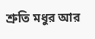শ্রুতি মধুর আর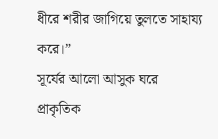ধীরে শরীর জাগিয়ে তুলতে সাহায্য করে।”
সূর্যের আলো আসুক ঘরে
প্রাকৃতিক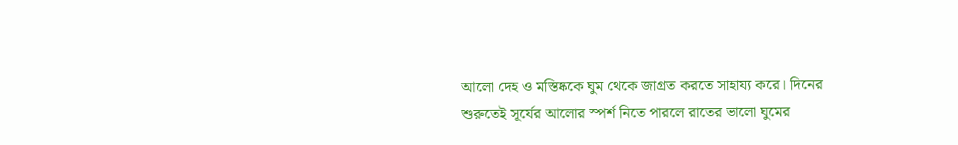আলো দেহ ও মস্তিষ্ককে ঘুম থেকে জাগ্রত করতে সাহায্য করে। দিনের শুরুতেই সূর্যের আলোর স্পর্শ নিতে পারলে রাতের ভালো ঘুমের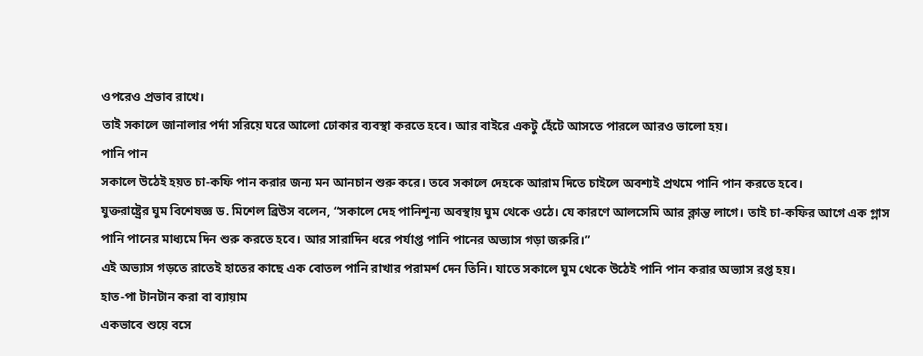ওপরেও প্রভাব রাখে।
তাই সকালে জানালার পর্দা সরিয়ে ঘরে আলো ঢোকার ব্যবস্থা করতে হবে। আর বাইরে একটু হেঁটে আসতে পারলে আরও ভালো হয়।
পানি পান
সকালে উঠেই হয়ত চা-কফি পান করার জন্য মন আনচান শুরু করে। তবে সকালে দেহকে আরাম দিতে চাইলে অবশ্যই প্রথমে পানি পান করতে হবে।
যুক্তরাষ্ট্রের ঘুম বিশেষজ্ঞ ড. মিশেল ব্রিউস বলেন, “সকালে দেহ পানিশূন্য অবস্থায় ঘুম থেকে ওঠে। যে কারণে আলসেমি আর ক্লান্ত লাগে। তাই চা-কফির আগে এক গ্লাস পানি পানের মাধ্যমে দিন শুরু করতে হবে। আর সারাদিন ধরে পর্যাপ্ত পানি পানের অভ্যাস গড়া জরুরি।”
এই অভ্যাস গড়তে রাতেই হাতের কাছে এক বোতল পানি রাখার পরামর্শ দেন তিনি। যাতে সকালে ঘুম থেকে উঠেই পানি পান করার অভ্যাস রপ্ত হয়।
হাত-পা টানটান করা বা ব্যায়াম
একভাবে শুয়ে বসে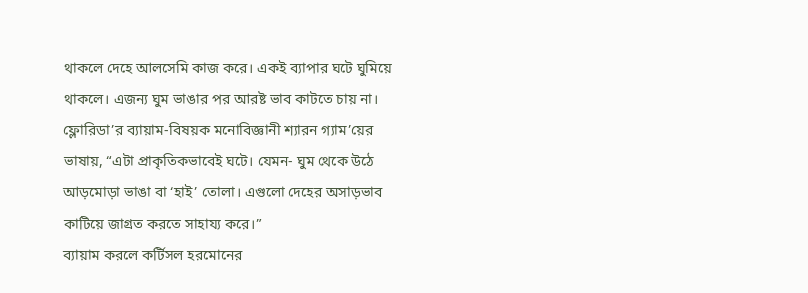থাকলে দেহে আলসেমি কাজ করে। একই ব্যাপার ঘটে ঘুমিয়ে থাকলে। এজন্য ঘুম ভাঙার পর আরষ্ট ভাব কাটতে চায় না।
ফ্লোরিডা’র ব্যায়াম-বিষয়ক মনোবিজ্ঞানী শ্যারন গ্যাম’য়ের ভাষায়, “এটা প্রাকৃতিকভাবেই ঘটে। যেমন- ঘুম থেকে উঠে আড়মোড়া ভাঙা বা ‘হাই’ তোলা। এগুলো দেহের অসাড়ভাব কাটিয়ে জাগ্রত করতে সাহায্য করে।”
ব্যায়াম করলে কর্টিসল হরমোনের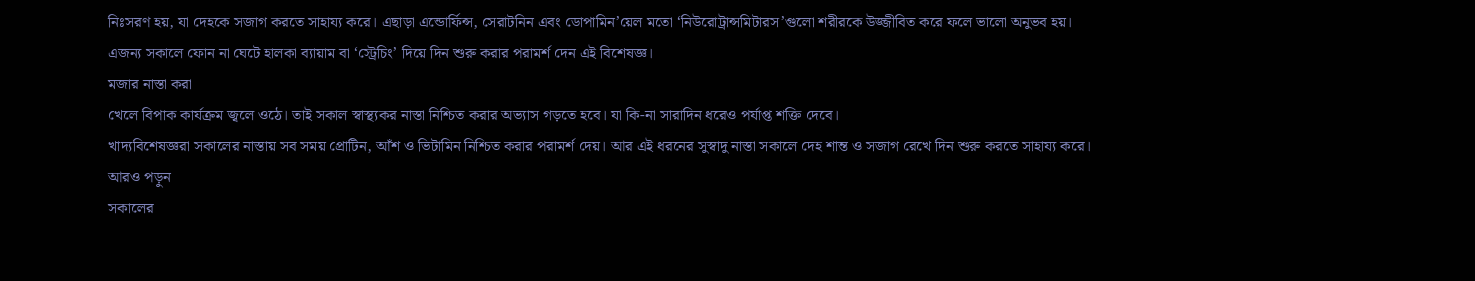নিঃসরণ হয়, যা দেহকে সজাগ করতে সাহায্য করে। এছাড়া এন্ডোর্ফিন্স, সেরাটনিন এবং ডোপামিন’য়েল মতো ‘নিউরোট্রান্সমিটারস’গুলো শরীরকে উজ্জীবিত করে ফলে ভালো অনুভব হয়।
এজন্য সকালে ফোন না ঘেটে হালকা ব্যায়াম বা ‘স্ট্রেচিং’ দিয়ে দিন শুরু করার পরামর্শ দেন এই বিশেষজ্ঞ।
মজার নাস্তা করা
খেলে বিপাক কার্যক্রম জ্বলে ওঠে। তাই সকাল স্বাস্থ্যকর নাস্তা নিশ্চিত করার অভ্যাস গড়তে হবে। যা কি-না সারাদিন ধরেও পর্যাপ্ত শক্তি দেবে।
খাদ্যবিশেষজ্ঞরা সকালের নাস্তায় সব সময় প্রোটিন, আঁশ ও ভিটামিন নিশ্চিত করার পরামর্শ দেয়। আর এই ধরনের সুস্বাদু নাস্তা সকালে দেহ শান্ত ও সজাগ রেখে দিন শুরু করতে সাহায্য করে।
আরও পড়ুন
সকালের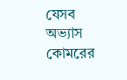যেসব অভ্যাস কোমরের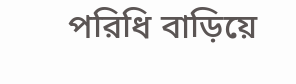পরিধি বাড়িয়ে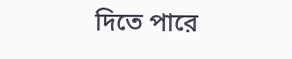দিতে পারে